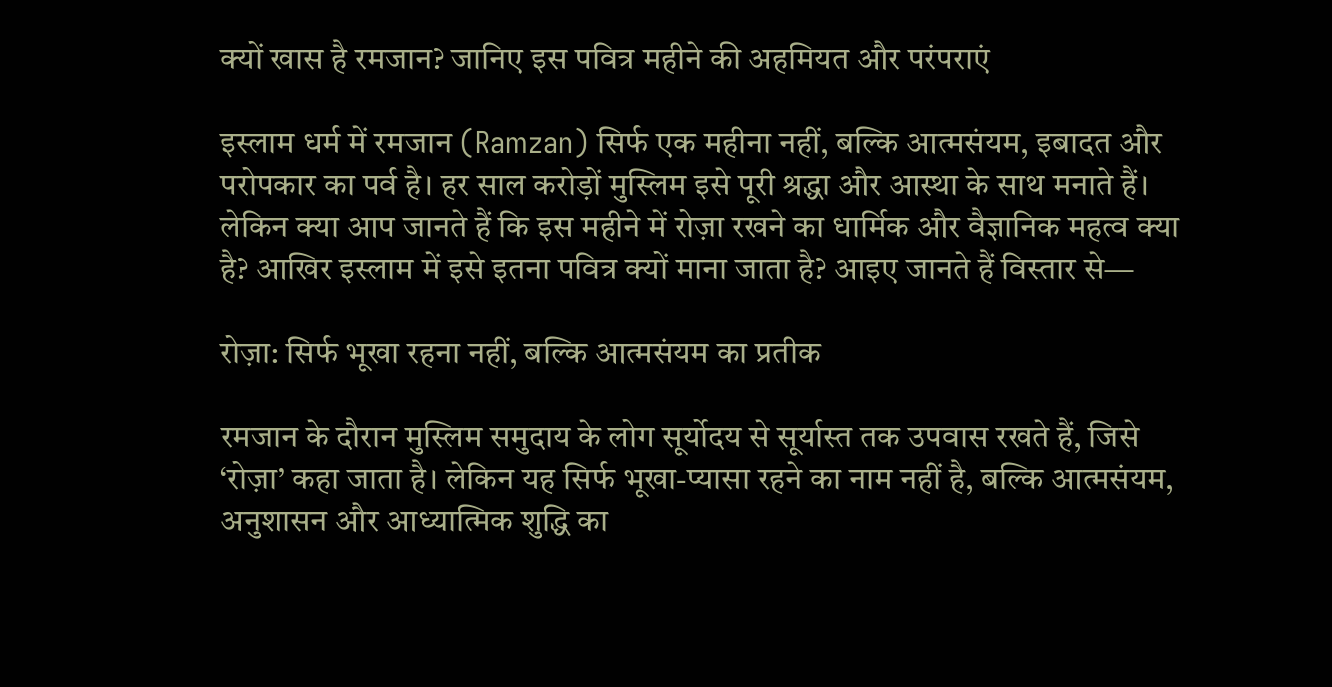क्यों खास है रमजान? जानिए इस पवित्र महीने की अहमियत और परंपराएं

इस्लाम धर्म में रमजान (Ramzan) सिर्फ एक महीना नहीं, बल्कि आत्मसंयम, इबादत और परोपकार का पर्व है। हर साल करोड़ों मुस्लिम इसे पूरी श्रद्धा और आस्था के साथ मनाते हैं। लेकिन क्या आप जानते हैं कि इस महीने में रोज़ा रखने का धार्मिक और वैज्ञानिक महत्व क्या है? आखिर इस्लाम में इसे इतना पवित्र क्यों माना जाता है? आइए जानते हैं विस्तार से—

रोज़ा: सिर्फ भूखा रहना नहीं, बल्कि आत्मसंयम का प्रतीक

रमजान के दौरान मुस्लिम समुदाय के लोग सूर्योदय से सूर्यास्त तक उपवास रखते हैं, जिसे ‘रोज़ा’ कहा जाता है। लेकिन यह सिर्फ भूखा-प्यासा रहने का नाम नहीं है, बल्कि आत्मसंयम, अनुशासन और आध्यात्मिक शुद्धि का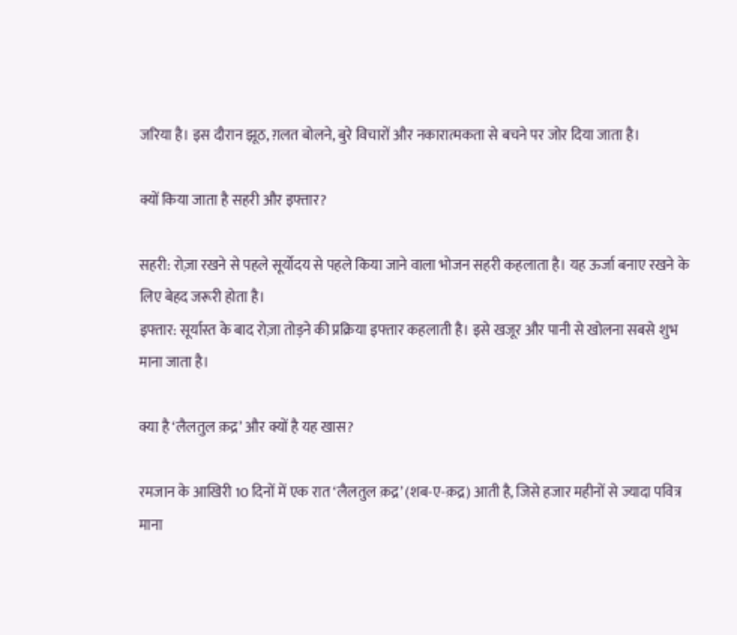जरिया है। इस दौरान झूठ, ग़लत बोलने, बुरे विचारों और नकारात्मकता से बचने पर जोर दिया जाता है।

क्यों किया जाता है सहरी और इफ्तार?

सहरी: रोज़ा रखने से पहले सूर्योदय से पहले किया जाने वाला भोजन सहरी कहलाता है। यह ऊर्जा बनाए रखने के लिए बेहद जरूरी होता है।
इफ्तार: सूर्यास्त के बाद रोज़ा तोड़ने की प्रक्रिया इफ्तार कहलाती है। इसे खजूर और पानी से खोलना सबसे शुभ माना जाता है।

क्या है ‘लैलतुल क़द्र’ और क्यों है यह खास?

रमजान के आखिरी 10 दिनों में एक रात ‘लैलतुल क़द्र’ (शब-ए-क़द्र) आती है, जिसे हजार महीनों से ज्यादा पवित्र माना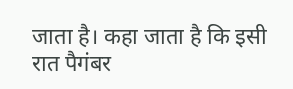जाता है। कहा जाता है कि इसी रात पैगंबर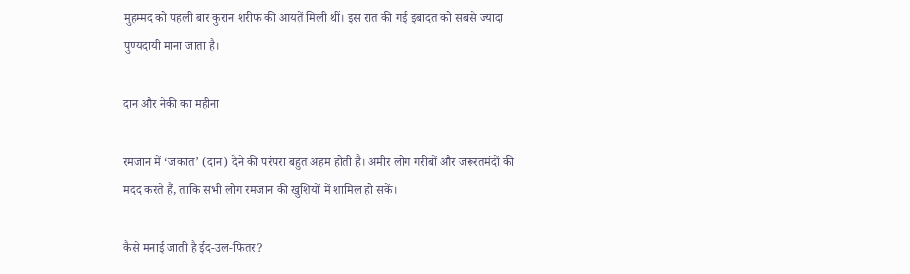मुहम्मद को पहली बार कुरान शरीफ की आयतें मिली थीं। इस रात की गई इबादत को सबसे ज्यादा पुण्यदायी माना जाता है।

दान और नेकी का महीना

रमजान में ‘जकात’ (दान) देने की परंपरा बहुत अहम होती है। अमीर लोग गरीबों और जरूरतमंदों की मदद करते हैं, ताकि सभी लोग रमजान की खुशियों में शामिल हो सकें।

कैसे मनाई जाती है ईद-उल-फितर?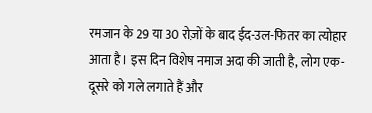रमजान के 29 या 30 रोज़ों के बाद ईद-उल-फितर का त्योहार आता है। इस दिन विशेष नमाज अदा की जाती है, लोग एक-दूसरे को गले लगाते हैं और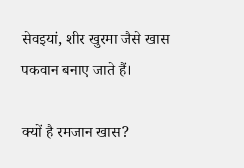सेवइयां, शीर खुरमा जैसे खास पकवान बनाए जाते हैं।

क्यों है रमजान खास?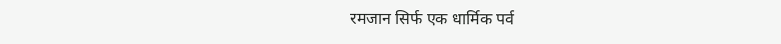रमजान सिर्फ एक धार्मिक पर्व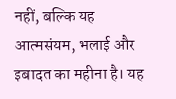नहीं, बल्कि यह आत्मसंयम, भलाई और इबादत का महीना है। यह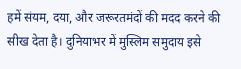हमें संयम, दया, और जरूरतमंदों की मदद करने की सीख देता है। दुनियाभर में मुस्लिम समुदाय इसे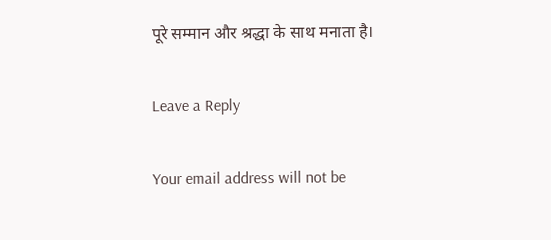पूरे सम्मान और श्रद्धा के साथ मनाता है।

Leave a Reply

Your email address will not be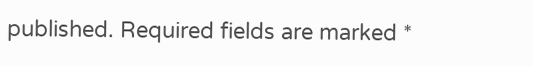published. Required fields are marked *